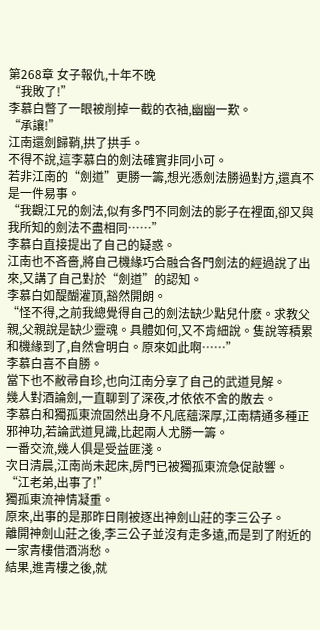第268章 女子報仇,十年不晚
“我敗了!”
李慕白瞥了一眼被削掉一截的衣袖,幽幽一歎。
“承讓!”
江南還劍歸鞘,拱了拱手。
不得不說,這李慕白的劍法確實非同小可。
若非江南的“劍道”更勝一籌,想光憑劍法勝過對方,還真不是一件易事。
“我觀江兄的劍法,似有多門不同劍法的影子在裡面,卻又與我所知的劍法不盡相同……”
李慕白直接提出了自己的疑惑。
江南也不吝嗇,將自己機緣巧合融合各門劍法的經過說了出來,又講了自己對於“劍道”的認知。
李慕白如醍醐灌頂,豁然開朗。
“怪不得,之前我總覺得自己的劍法缺少點兒什麽。求教父親,父親說是缺少靈魂。具體如何,又不肯細說。隻說等積累和機緣到了,自然會明白。原來如此啊……”
李慕白喜不自勝。
當下也不敝帚自珍,也向江南分享了自己的武道見解。
幾人對酒論劍,一直聊到了深夜,才依依不舍的散去。
李慕白和獨孤東流固然出身不凡底蘊深厚,江南精通多種正邪神功,若論武道見識,比起兩人尤勝一籌。
一番交流,幾人俱是受益匪淺。
次日清晨,江南尚未起床,房門已被獨孤東流急促敲響。
“江老弟,出事了!”
獨孤東流神情凝重。
原來,出事的是那昨日剛被逐出神劍山莊的李三公子。
離開神劍山莊之後,李三公子並沒有走多遠,而是到了附近的一家青樓借酒消愁。
結果,進青樓之後,就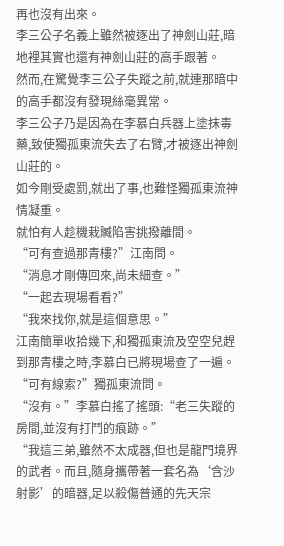再也沒有出來。
李三公子名義上雖然被逐出了神劍山莊,暗地裡其實也還有神劍山莊的高手跟著。
然而,在驚覺李三公子失蹤之前,就連那暗中的高手都沒有發現絲毫異常。
李三公子乃是因為在李慕白兵器上塗抹毒藥,致使獨孤東流失去了右臂,才被逐出神劍山莊的。
如今剛受處罰,就出了事,也難怪獨孤東流神情凝重。
就怕有人趁機栽贓陷害挑撥離間。
“可有查過那青樓?”江南問。
“消息才剛傳回來,尚未細查。”
“一起去現場看看?”
“我來找你,就是這個意思。”
江南簡單收拾幾下,和獨孤東流及空空兒趕到那青樓之時,李慕白已將現場查了一遍。
“可有線索?”獨孤東流問。
“沒有。”李慕白搖了搖頭:“老三失蹤的房間,並沒有打鬥的痕跡。”
“我這三弟,雖然不太成器,但也是龍門境界的武者。而且,隨身攜帶著一套名為‘含沙射影’的暗器,足以殺傷普通的先天宗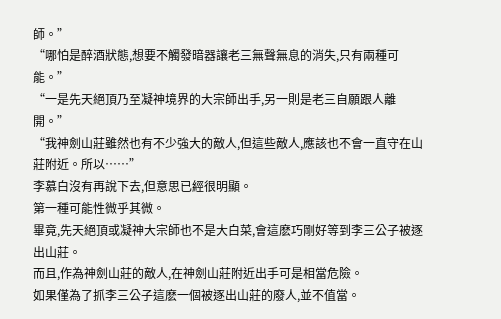師。”
“哪怕是醉酒狀態,想要不觸發暗器讓老三無聲無息的消失,只有兩種可能。”
“一是先天絕頂乃至凝神境界的大宗師出手,另一則是老三自願跟人離開。”
“我神劍山莊雖然也有不少強大的敵人,但這些敵人,應該也不會一直守在山莊附近。所以……”
李慕白沒有再說下去,但意思已經很明顯。
第一種可能性微乎其微。
畢竟,先天絕頂或凝神大宗師也不是大白菜,會這麽巧剛好等到李三公子被逐出山莊。
而且,作為神劍山莊的敵人,在神劍山莊附近出手可是相當危險。
如果僅為了抓李三公子這麽一個被逐出山莊的廢人,並不值當。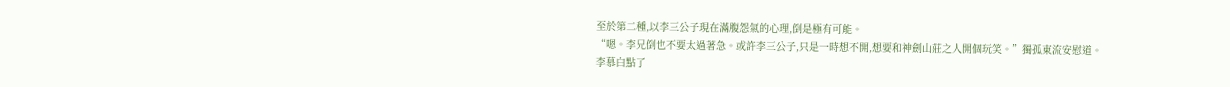至於第二種,以李三公子現在滿腹怨氣的心理,倒是極有可能。
“嗯。李兄倒也不要太過著急。或許李三公子,只是一時想不開,想要和神劍山莊之人開個玩笑。”獨孤東流安慰道。
李慕白點了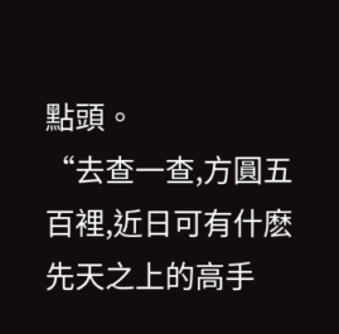點頭。
“去查一查,方圓五百裡,近日可有什麽先天之上的高手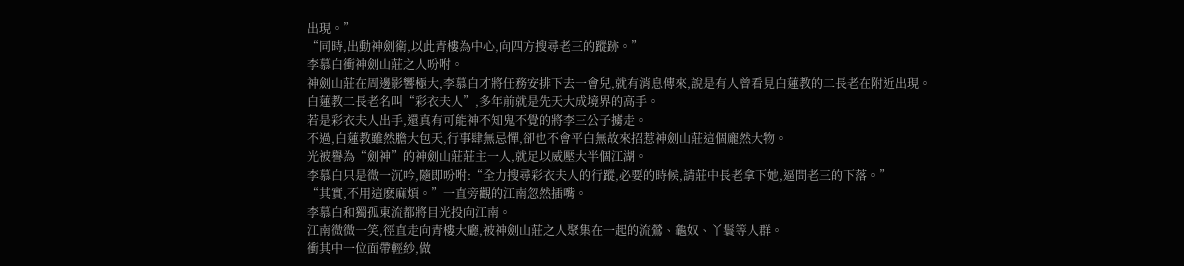出現。”
“同時,出動神劍衛,以此青樓為中心,向四方搜尋老三的蹤跡。”
李慕白衝神劍山莊之人吩咐。
神劍山莊在周邊影響極大,李慕白才將任務安排下去一會兒,就有消息傳來,說是有人曾看見白蓮教的二長老在附近出現。
白蓮教二長老名叫“彩衣夫人”,多年前就是先天大成境界的高手。
若是彩衣夫人出手,還真有可能神不知鬼不覺的將李三公子擄走。
不過,白蓮教雖然膽大包天,行事肆無忌憚,卻也不會平白無故來招惹神劍山莊這個龐然大物。
光被譽為“劍神”的神劍山莊莊主一人,就足以威壓大半個江湖。
李慕白只是微一沉吟,隨即吩咐:“全力搜尋彩衣夫人的行蹤,必要的時候,請莊中長老拿下她,逼問老三的下落。”
“其實,不用這麽麻煩。”一直旁觀的江南忽然插嘴。
李慕白和獨孤東流都將目光投向江南。
江南微微一笑,徑直走向青樓大廳,被神劍山莊之人聚集在一起的流鶯、龜奴、丫鬟等人群。
衝其中一位面帶輕紗,做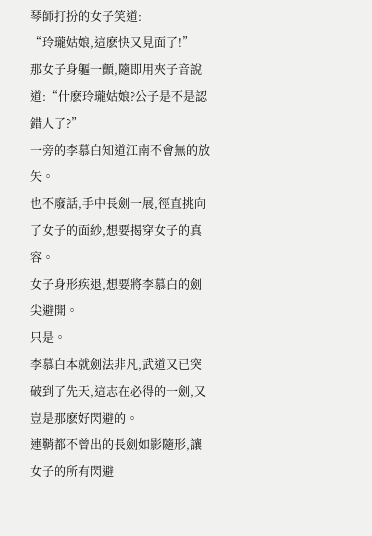琴師打扮的女子笑道:
“玲瓏姑娘,這麽快又見面了!”
那女子身軀一顫,隨即用夾子音說道:“什麽玲瓏姑娘?公子是不是認錯人了?”
一旁的李慕白知道江南不會無的放矢。
也不廢話,手中長劍一展,徑直挑向了女子的面紗,想要揭穿女子的真容。
女子身形疾退,想要將李慕白的劍尖避開。
只是。
李慕白本就劍法非凡,武道又已突破到了先天,這志在必得的一劍,又豈是那麽好閃避的。
連鞘都不曾出的長劍如影隨形,讓女子的所有閃避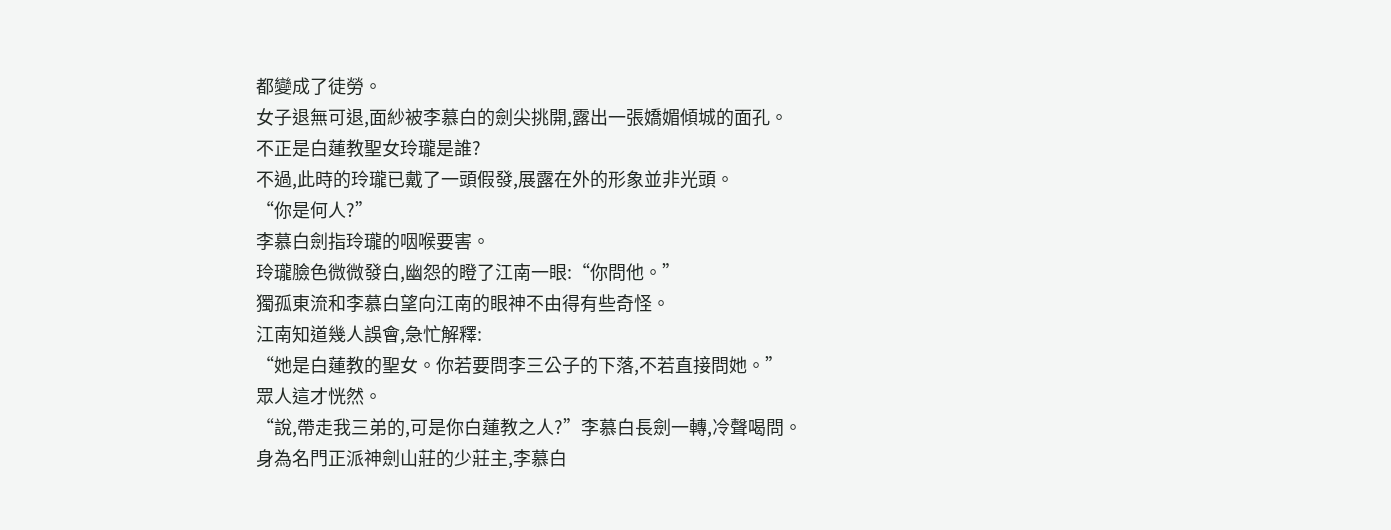都變成了徒勞。
女子退無可退,面紗被李慕白的劍尖挑開,露出一張嬌媚傾城的面孔。
不正是白蓮教聖女玲瓏是誰?
不過,此時的玲瓏已戴了一頭假發,展露在外的形象並非光頭。
“你是何人?”
李慕白劍指玲瓏的咽喉要害。
玲瓏臉色微微發白,幽怨的瞪了江南一眼:“你問他。”
獨孤東流和李慕白望向江南的眼神不由得有些奇怪。
江南知道幾人誤會,急忙解釋:
“她是白蓮教的聖女。你若要問李三公子的下落,不若直接問她。”
眾人這才恍然。
“說,帶走我三弟的,可是你白蓮教之人?”李慕白長劍一轉,冷聲喝問。
身為名門正派神劍山莊的少莊主,李慕白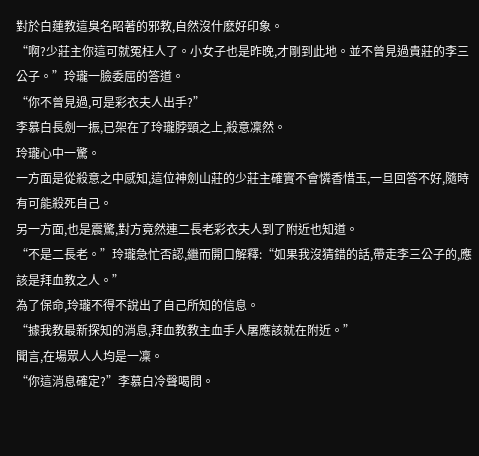對於白蓮教這臭名昭著的邪教,自然沒什麽好印象。
“啊?少莊主你這可就冤枉人了。小女子也是昨晚,才剛到此地。並不曾見過貴莊的李三公子。”玲瓏一臉委屈的答道。
“你不曾見過,可是彩衣夫人出手?”
李慕白長劍一振,已架在了玲瓏脖頸之上,殺意凜然。
玲瓏心中一驚。
一方面是從殺意之中感知,這位神劍山莊的少莊主確實不會憐香惜玉,一旦回答不好,隨時有可能殺死自己。
另一方面,也是震驚,對方竟然連二長老彩衣夫人到了附近也知道。
“不是二長老。”玲瓏急忙否認,繼而開口解釋:“如果我沒猜錯的話,帶走李三公子的,應該是拜血教之人。”
為了保命,玲瓏不得不說出了自己所知的信息。
“據我教最新探知的消息,拜血教教主血手人屠應該就在附近。”
聞言,在場眾人人均是一凜。
“你這消息確定?”李慕白冷聲喝問。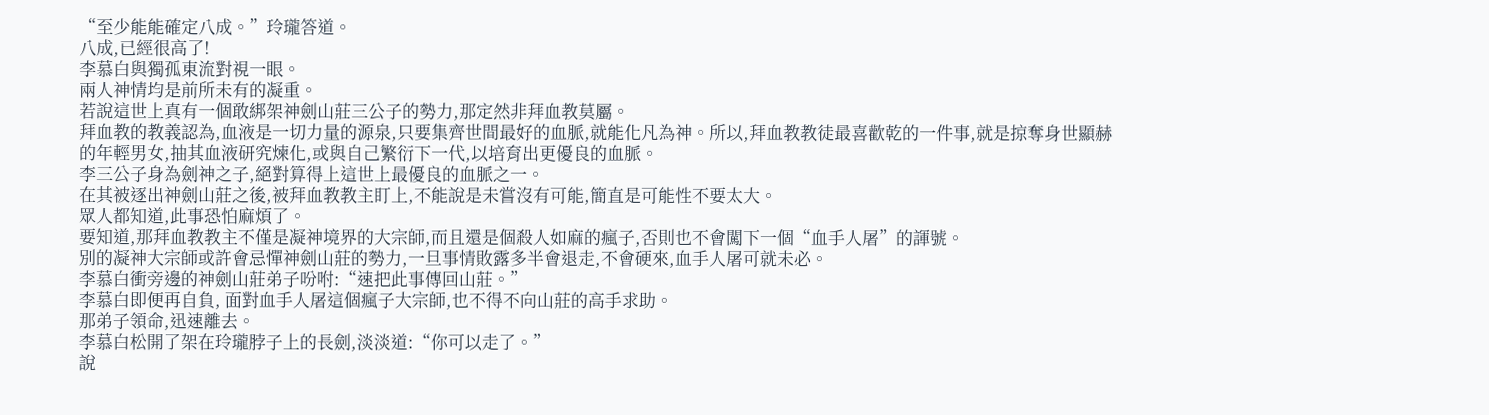“至少能能確定八成。”玲瓏答道。
八成,已經很高了!
李慕白與獨孤東流對視一眼。
兩人神情均是前所未有的凝重。
若說這世上真有一個敢綁架神劍山莊三公子的勢力,那定然非拜血教莫屬。
拜血教的教義認為,血液是一切力量的源泉,只要集齊世間最好的血脈,就能化凡為神。所以,拜血教教徒最喜歡乾的一件事,就是掠奪身世顯赫的年輕男女,抽其血液研究煉化,或與自己繁衍下一代,以培育出更優良的血脈。
李三公子身為劍神之子,絕對算得上這世上最優良的血脈之一。
在其被逐出神劍山莊之後,被拜血教教主盯上,不能說是未嘗沒有可能,簡直是可能性不要太大。
眾人都知道,此事恐怕麻煩了。
要知道,那拜血教教主不僅是凝神境界的大宗師,而且還是個殺人如麻的瘋子,否則也不會闖下一個“血手人屠”的諢號。
別的凝神大宗師或許會忌憚神劍山莊的勢力,一旦事情敗露多半會退走,不會硬來,血手人屠可就未必。
李慕白衝旁邊的神劍山莊弟子吩咐:“速把此事傳回山莊。”
李慕白即便再自負, 面對血手人屠這個瘋子大宗師,也不得不向山莊的高手求助。
那弟子領命,迅速離去。
李慕白松開了架在玲瓏脖子上的長劍,淡淡道:“你可以走了。”
說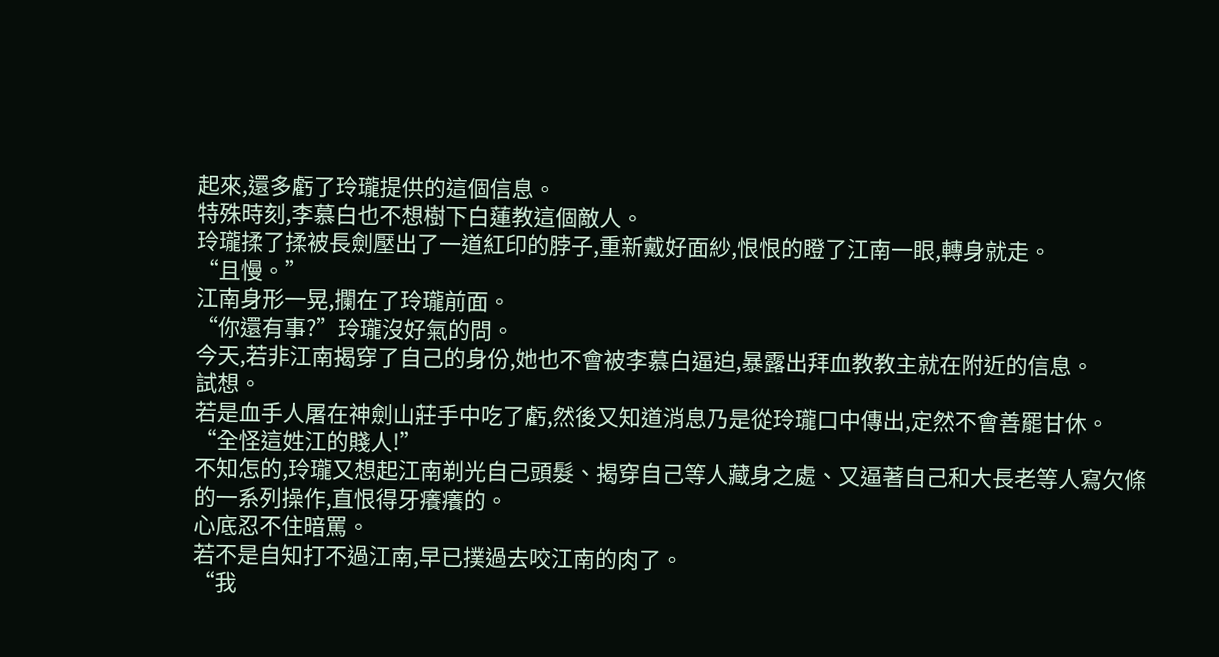起來,還多虧了玲瓏提供的這個信息。
特殊時刻,李慕白也不想樹下白蓮教這個敵人。
玲瓏揉了揉被長劍壓出了一道紅印的脖子,重新戴好面紗,恨恨的瞪了江南一眼,轉身就走。
“且慢。”
江南身形一晃,攔在了玲瓏前面。
“你還有事?”玲瓏沒好氣的問。
今天,若非江南揭穿了自己的身份,她也不會被李慕白逼迫,暴露出拜血教教主就在附近的信息。
試想。
若是血手人屠在神劍山莊手中吃了虧,然後又知道消息乃是從玲瓏口中傳出,定然不會善罷甘休。
“全怪這姓江的賤人!”
不知怎的,玲瓏又想起江南剃光自己頭髮、揭穿自己等人藏身之處、又逼著自己和大長老等人寫欠條的一系列操作,直恨得牙癢癢的。
心底忍不住暗罵。
若不是自知打不過江南,早已撲過去咬江南的肉了。
“我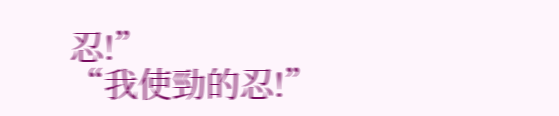忍!”
“我使勁的忍!”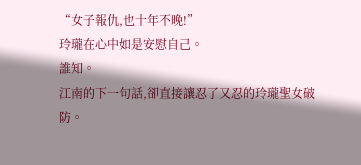“女子報仇,也十年不晚!”
玲瓏在心中如是安慰自己。
誰知。
江南的下一句話,卻直接讓忍了又忍的玲瓏聖女破防。